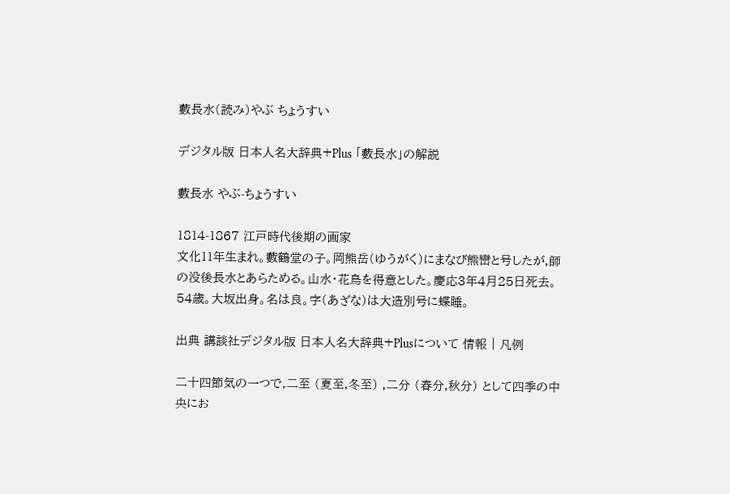藪長水(読み)やぶ ちょうすい

デジタル版 日本人名大辞典+Plus 「藪長水」の解説

藪長水 やぶ-ちょうすい

1814-1867 江戸時代後期の画家
文化11年生まれ。藪鶴堂の子。岡熊岳(ゆうがく)にまなび熊巒と号したが,師の没後長水とあらためる。山水・花鳥を得意とした。慶応3年4月25日死去。54歳。大坂出身。名は良。字(あざな)は大造別号に蝶睡。

出典 講談社デジタル版 日本人名大辞典+Plusについて 情報 | 凡例

二十四節気の一つで,二至 (夏至,冬至) ,二分 (春分,秋分) として四季の中央にお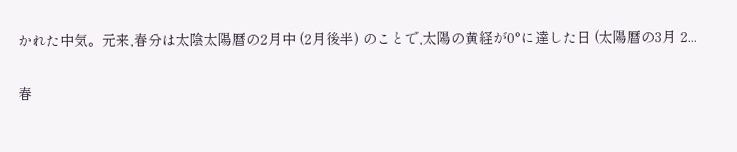かれた中気。元来,春分は太陰太陽暦の2月中 (2月後半) のことで,太陽の黄経が0°に達した日 (太陽暦の3月 2...

春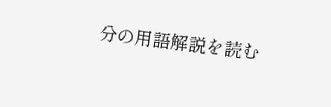分の用語解説を読む